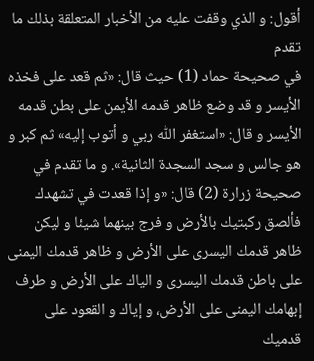أقول: و الذي وقفت عليه من الأخبار المتعلقة بذلك ما تقدم
في صحيحة حماد (1) حيث قال: «ثم قعد على فخذه الأيسر و قد وضع ظاهر قدمه الأيمن على بطن قدمه الأيسر و قال: «استغفر اللّٰه ربي و أتوب إليه» ثم كبر و هو جالس و سجد السجدة الثانية». و ما تقدم في صحيحة زرارة (2) قال: «و إذا قعدت في تشهدك فألصق ركبتيك بالأرض و فرج بينهما شيئا و ليكن ظاهر قدمك اليسرى على الأرض و ظاهر قدمك اليمنى على باطن قدمك اليسرى و الياك على الأرض و طرف إبهامك اليمنى على الأرض، و إياك و القعود على قدميك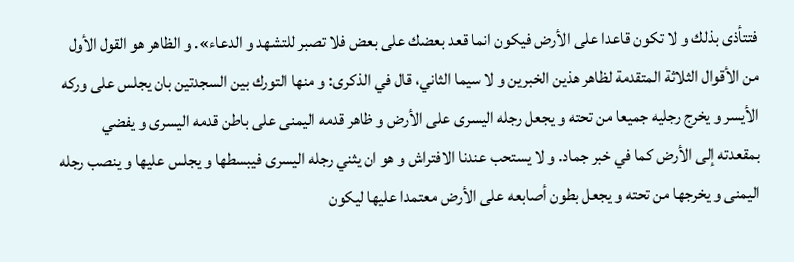فتتأذى بذلك و لا تكون قاعدا على الأرض فيكون انما قعد بعضك على بعض فلا تصبر للتشهد و الدعاء». و الظاهر هو القول الأول من الأقوال الثلاثة المتقدمة لظاهر هذين الخبرين و لا سيما الثاني، قال في الذكرى: و منها التورك بين السجدتين بان يجلس على وركه الأيسر و يخرج رجليه جميعا من تحته و يجعل رجله اليسرى على الأرض و ظاهر قدمه اليمنى على باطن قدمه اليسرى و يفضي بمقعدته إلى الأرض كما في خبر جماد. و لا يستحب عندنا الافتراش و هو ان يثني رجله اليسرى فيبسطها و يجلس عليها و ينصب رجله اليمنى و يخرجها من تحته و يجعل بطون أصابعه على الأرض معتمدا عليها ليكون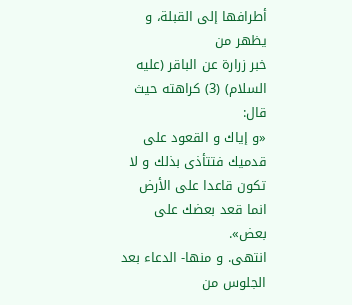أطرافها إلى القبلة، و يظهر من
خبر زرارة عن الباقر (عليه السلام) (3) كراهته حيث قال:
«و إياك و القعود على قدميك فتتأذى بذلك و لا تكون قاعدا على الأرض انما قعد بعضك على بعض».
انتهى. و منها- الدعاء بعد الجلوس من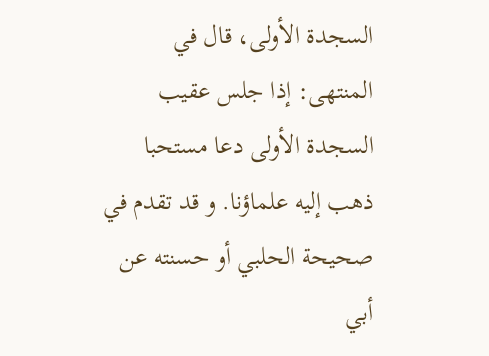السجدة الأولى، قال في المنتهى: إذا جلس عقيب السجدة الأولى دعا مستحبا ذهب إليه علماؤنا. و قد تقدم في صحيحة الحلبي أو حسنته عن أبي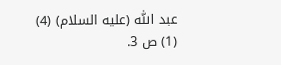عبد اللّٰه (عليه السلام) (4)
(1) ص 3.